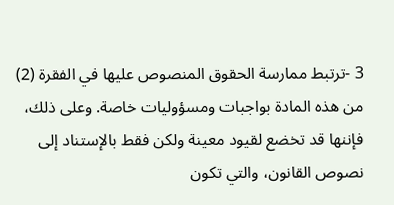3 -ترتبط ممارسة الحقوق المنصوص عليها في الفقرة (2) من هذه المادة بواجبات ومسؤوليات خاصة. وعلى ذلك، فإننها قد تخضع لقيود معينة ولكن فقط بالإستناد إلى نصوص القانون، والتي تكون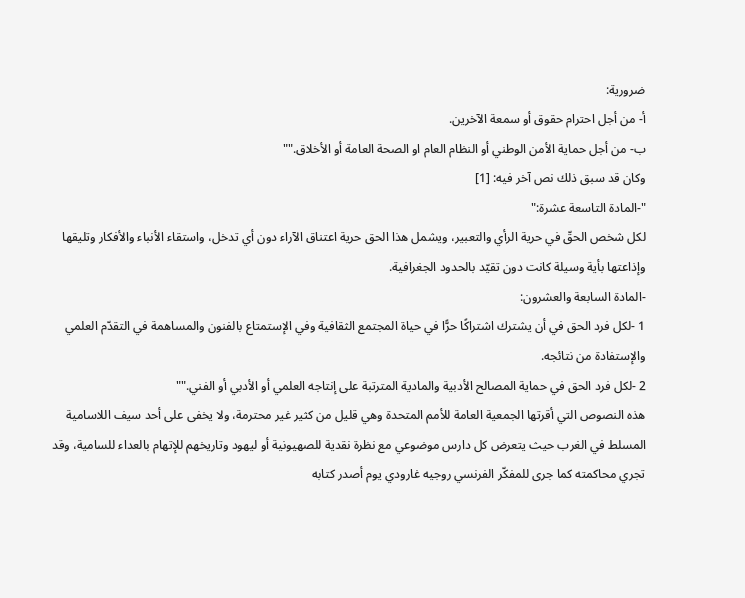ضرورية:
أ- من أجل احترام حقوق أو سمعة الآخرين.
ب- من أجل حماية الأمن الوطني أو النظام العام او الصحة العامة أو الأخلاق.""
وكان قد سبق ذلك نص آخر فيه: [1]
"-المادة التاسعة عشرة:"
لكل شخص الحقّ في حرية الرأي والتعبير، ويشمل هذا الحق حرية اعتناق الآراء دون أي تدخل، واستقاء الأنباء والأفكار وتليقها وإذاعتها بأية وسيلة كانت دون تقيّد بالحدود الجغرافية.
-المادة السابعة والعشرون:
1 -لكل فرد الحق في أن يشترك اشتراكًا حرًّا في حياة المجتمع الثقافية وفي الإستمتاع بالفنون والمساهمة في التقدّم العلمي والإستفادة من نتائجه.
2 -لكل فرد الحق في حماية المصالح الأدبية والمادية المترتبة على إنتاجه العلمي أو الأدبي أو الفني.""
هذه النصوص التي أقرتها الجمعية العامة للأمم المتحدة وهي قليل من كثير غير محترمة، ولا يخفى على أحد سيف اللاسامية المسلط في الغرب حيث يتعرض كل دارس موضوعي مع نظرة نقدية للصهيونية أو ليهود وتاريخهم للإتهام بالعداء للسامية، وقد تجري محاكمته كما جرى للمفكّر الفرنسي روجيه غارودي يوم أصدر كتابه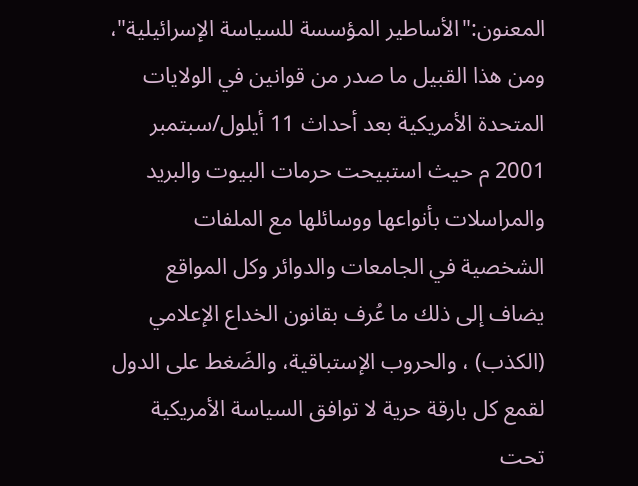المعنون:"الأساطير المؤسسة للسياسة الإسرائيلية"، ومن هذا القبيل ما صدر من قوانين في الولايات المتحدة الأمريكية بعد أحداث 11 أيلول/سبتمبر 2001 م حيث استبيحت حرمات البيوت والبريد والمراسلات بأنواعها ووسائلها مع الملفات الشخصية في الجامعات والدوائر وكل المواقع يضاف إلى ذلك ما عُرف بقانون الخداع الإعلامي (الكذب) ، والحروب الإستباقية، والضَغط على الدول لقمع كل بارقة حرية لا توافق السياسة الأمريكية تحت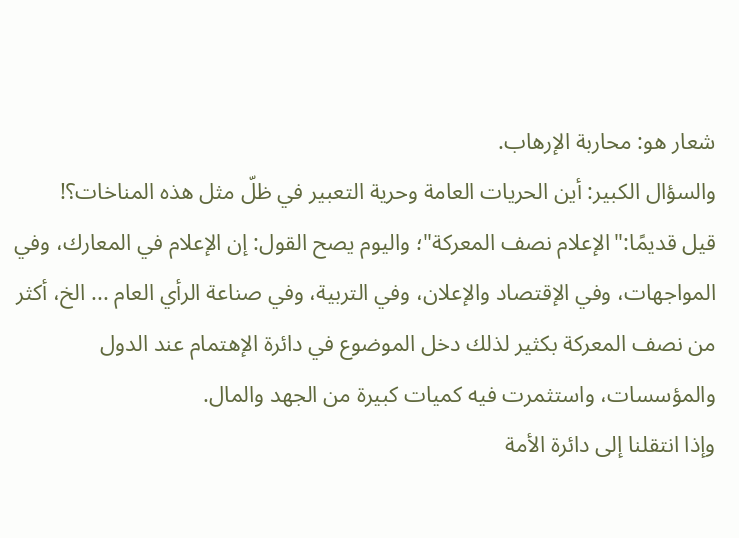شعار هو: محاربة الإرهاب.
والسؤال الكبير: أين الحريات العامة وحرية التعبير في ظلّ مثل هذه المناخات؟!
قيل قديمًا:"الإعلام نصف المعركة"؛ واليوم يصح القول: إن الإعلام في المعارك، وفي المواجهات، وفي الإقتصاد والإعلان، وفي التربية، وفي صناعة الرأي العام ... الخ، أكثر من نصف المعركة بكثير لذلك دخل الموضوع في دائرة الإهتمام عند الدول والمؤسسات، واستثمرت فيه كميات كبيرة من الجهد والمال.
وإذا انتقلنا إلى دائرة الأمة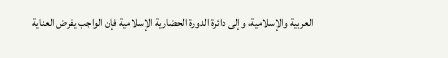العربية والإسلامية، وإلى دائرة الدورة الحضارية الإسلامية فإن الواجب يفرض العناية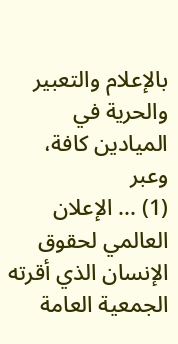بالإعلام والتعبير والحرية في الميادين كافة، وعبر
(1) ... الإعلان العالمي لحقوق الإنسان الذي أقرته الجمعية العامة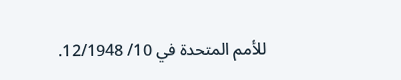للأمم المتحدة في 10/ 12/1948.